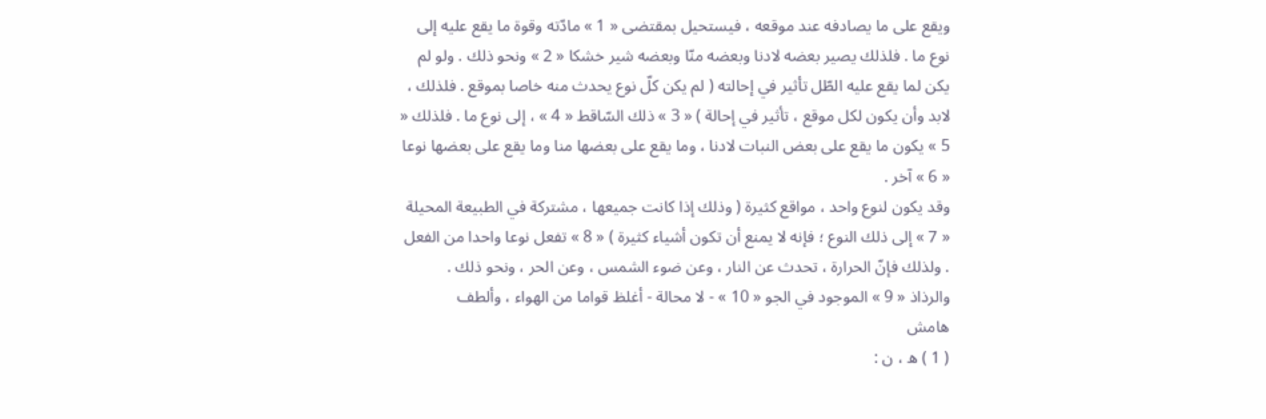ويقع على ما يصادفه عند موقعه ، فيستحيل بمقتضى « 1 » مادّته وقوة ما يقع عليه إلى نوع ما . فلذلك يصير بعضه لادنا وبعضه منّا وبعضه شير خشكا « 2 » ونحو ذلك . ولو لم يكن لما يقع عليه الطّل تأثير في إحالته ( لم يكن كلّ نوع يحدث منه خاصا بموقع . فلذلك ، لابد وأن يكون لكل موقع ، تأثير في إحالة ) « 3 » ذلك السّاقط « 4 » ، إلى نوع ما . فلذلك « 5 » يكون ما يقع على بعض النبات لادنا ، وما يقع على بعضها منا وما يقع على بعضها نوعا « 6 » آخر .
وقد يكون لنوع واحد ، مواقع كثيرة ( وذلك إذا كانت جميعها ، مشتركة في الطبيعة المحيلة « 7 » إلى ذلك النوع ؛ فإنه لا يمنع أن تكون أشياء كثيرة ) « 8 » تفعل نوعا واحدا من الفعل . ولذلك فإنّ الحرارة ، تحدث عن النار ، وعن ضوء الشمس ، وعن الحر ، ونحو ذلك .
والرذاذ « 9 » الموجود في الجو « 10 » - لا محالة - أغلظ قواما من الهواء ، وألطف
هامش
( 1 ) ه ، ن :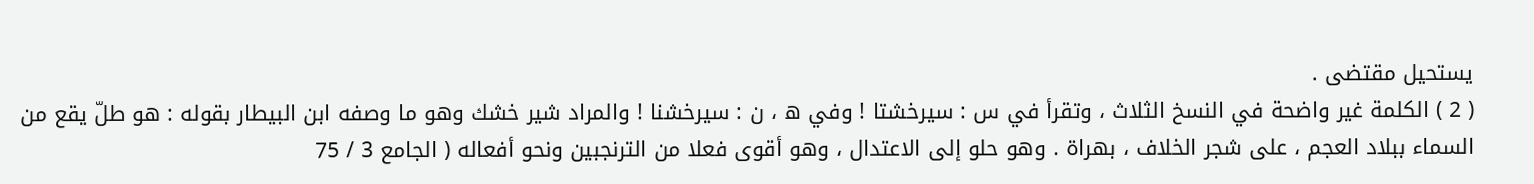يستحيل مقتضى .
( 2 ) الكلمة غير واضحة في النسخ الثلاث ، وتقرأ في س : سيرخشتا ! وفي ه ، ن : سيرخشنا ! والمراد شير خشك وهو ما وصفه ابن البيطار بقوله : هو طلّ يقع من السماء ببلاد العجم ، على شجر الخلاف ، بهراة . وهو حلو إلى الاعتدال ، وهو أقوى فعلا من الترنجبين ونحو أفعاله ( الجامع 3 / 75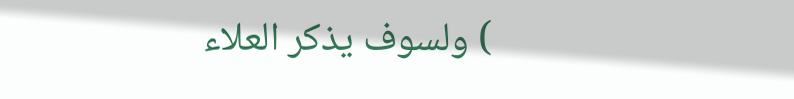) ولسوف يذكر العلاء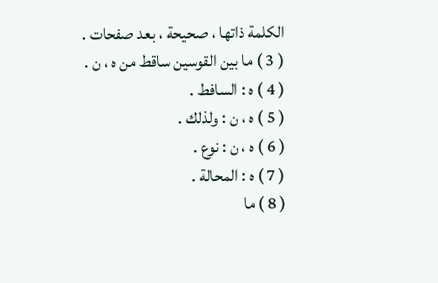الكلمة ذاتها ، صحيحة ، بعد صفحات .
( 3 ) ما بين القوسين ساقط من ه ، ن .
( 4 ) ه : السافط .
( 5 ) ه ، ن : ولذلك .
( 6 ) ه ، ن : نوع .
( 7 ) ه : المحالة .
( 8 ) ما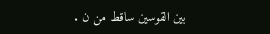بين القوسين ساقط من ن .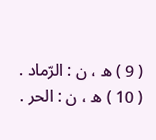( 9 ) ه ، ن : الرّماد .
( 10 ) ه ، ن : الحر .